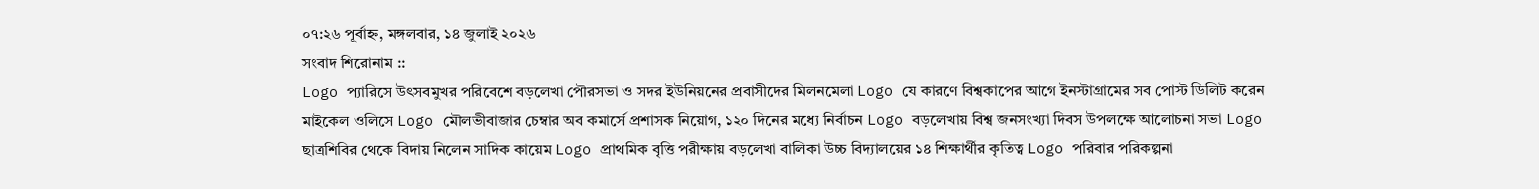০৭:২৬ পূর্বাহ্ন, মঙ্গলবার, ১৪ জুলাই ২০২৬
সংবাদ শিরোনাম ::
Logo প্যারিসে উৎসবমুখর পরিবেশে বড়লেখা পৌরসভা ও সদর ইউনিয়নের প্রবাসীদের মিলনমেলা Logo যে কারণে বিশ্বকাপের আগে ইনস্টাগ্রামের সব পোস্ট ডিলিট করেন মাইকেল ওলিসে Logo মৌলভীবাজার চেম্বার অব কমার্সে প্রশাসক নিয়োগ, ১২০ দিনের মধ্যে নির্বাচন Logo বড়লেখায় বিশ্ব জনসংখ্যা দিবস উপলক্ষে আলোচনা সভা Logo ছাত্রশিবির থেকে বিদায় নিলেন সাদিক কায়েম Logo প্রাথমিক বৃত্তি পরীক্ষায় বড়লেখা বালিকা উচ্চ বিদ্যালয়ের ১৪ শিক্ষার্থীর কৃতিত্ব Logo পরিবার পরিকল্পনা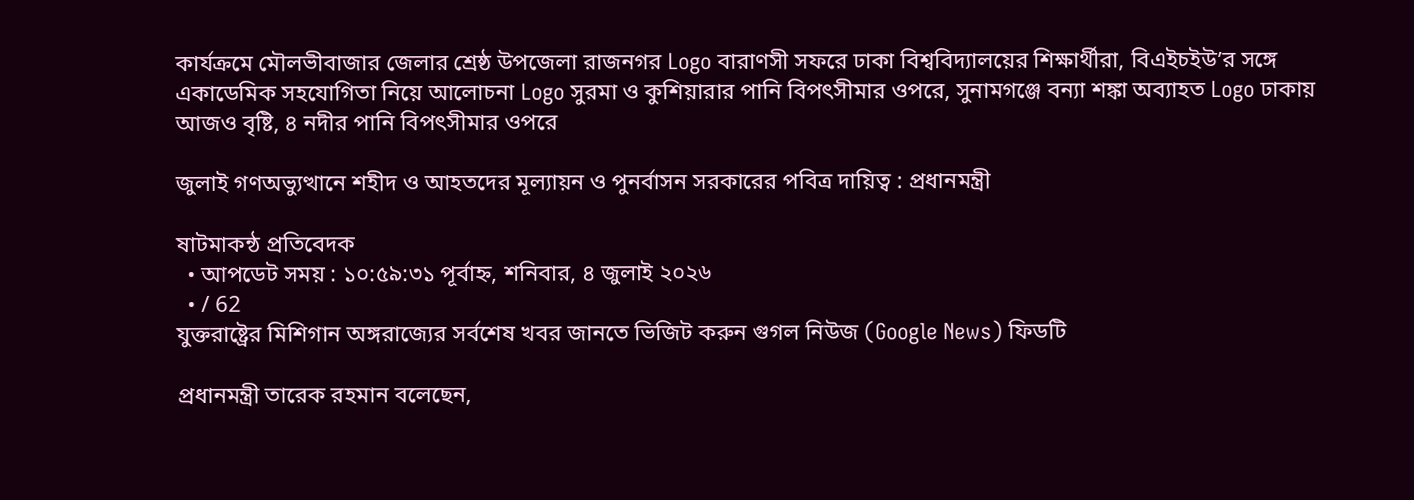কার্যক্রমে মৌলভীবাজার জেলার শ্রেষ্ঠ উপজেলা রাজনগর Logo বারাণসী সফরে ঢাকা বিশ্ববিদ্যালয়ের শিক্ষার্থীরা, বিএইচইউ’র সঙ্গে একাডেমিক সহযোগিতা নিয়ে আলোচনা Logo সুরমা ও কুশিয়ারার পানি বিপৎসীমার ওপরে, সুনামগঞ্জে বন্যা শঙ্কা অব্যাহত Logo ঢাকায় আজও বৃষ্টি, ৪ নদীর পানি বিপৎসীমার ওপরে

জুলাই গণঅভ্যুত্থানে শহীদ ও আহতদের মূল্যায়ন ও পুনর্বাসন সরকারের পবিত্র দায়িত্ব : প্রধানমন্ত্রী

ষাটমাকন্ঠ প্রতিবেদক
  • আপডেট সময় : ১০:৫৯:৩১ পূর্বাহ্ন, শনিবার, ৪ জুলাই ২০২৬
  • / 62
যুক্তরাষ্ট্রের মিশিগান অঙ্গরাজ্যের সর্বশেষ খবর জানতে ভিজিট করুন গুগল নিউজ (Google News) ফিডটি

প্রধানমন্ত্রী তারেক রহমান বলেছেন,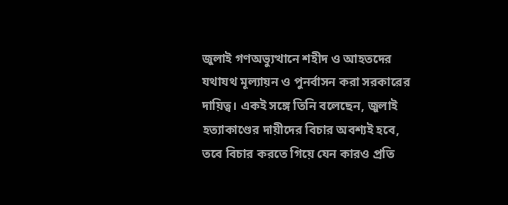জুলাই গণঅভ্যুত্থানে শহীদ ও আহতদের যথাযথ মূল্যায়ন ও পুনর্বাসন করা সরকারের দায়িত্ব। একই সঙ্গে তিনি বলেছেন, জুলাই হত্যাকাণ্ডের দায়ীদের বিচার অবশ্যই হবে, তবে বিচার করতে গিয়ে যেন কারও প্রতি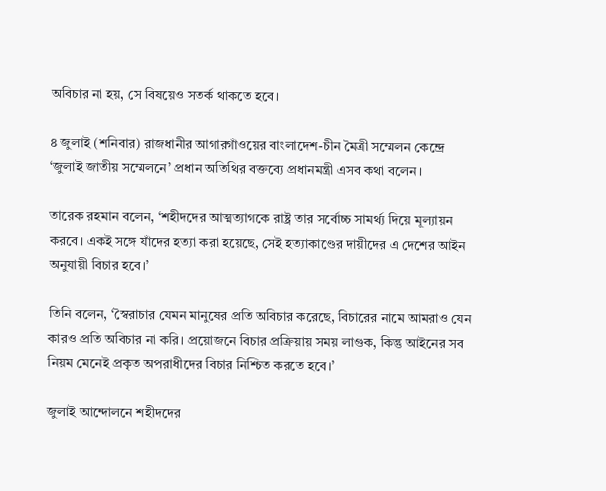অবিচার না হয়, সে বিষয়েও সতর্ক থাকতে হবে।

৪ জুলাই (শনিবার) রাজধানীর আগারগাঁওয়ের বাংলাদেশ-চীন মৈত্রী সম্মেলন কেন্দ্রে ‘জুলাই জাতীয় সম্মেলনে’ প্রধান অতিথির বক্তব্যে প্রধানমন্ত্রী এসব কথা বলেন।

তারেক রহমান বলেন, ‘শহীদদের আত্মত্যাগকে রাষ্ট্র তার সর্বোচ্চ সামর্থ্য দিয়ে মূল্যায়ন করবে। একই সঙ্গে যাঁদের হত্যা করা হয়েছে, সেই হত্যাকাণ্ডের দায়ীদের এ দেশের আইন অনুযায়ী বিচার হবে।’

তিনি বলেন, ‘স্বৈরাচার যেমন মানুষের প্রতি অবিচার করেছে, বিচারের নামে আমরাও যেন কারও প্রতি অবিচার না করি। প্রয়োজনে বিচার প্রক্রিয়ায় সময় লাগুক, কিন্তু আইনের সব নিয়ম মেনেই প্রকৃত অপরাধীদের বিচার নিশ্চিত করতে হবে।’

জুলাই আন্দোলনে শহীদদের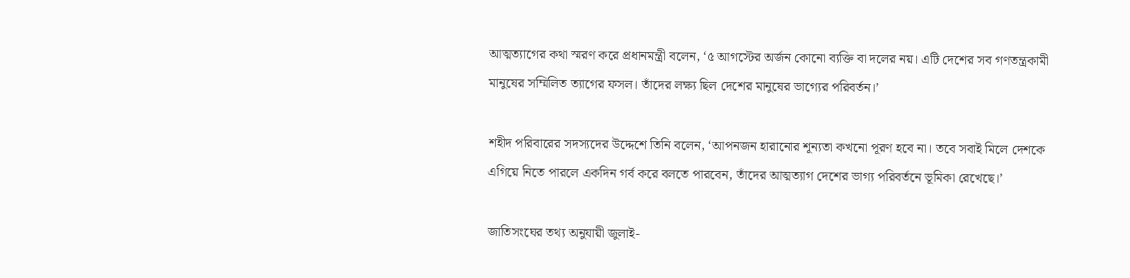আত্মত্যাগের কথা স্মরণ করে প্রধানমন্ত্রী বলেন, ‘৫ আগস্টের অর্জন কোনো ব্যক্তি বা দলের নয়। এটি দেশের সব গণতন্ত্রকামী মানুষের সম্মিলিত ত্যাগের ফসল। তাঁদের লক্ষ্য ছিল দেশের মানুষের ভাগ্যের পরিবর্তন।’

শহীদ পরিবারের সদস্যদের উদ্দেশে তিনি বলেন, ‘আপনজন হারানোর শূন্যতা কখনো পূরণ হবে না। তবে সবাই মিলে দেশকে এগিয়ে নিতে পারলে একদিন গর্ব করে বলতে পারবেন, তাঁদের আত্মত্যাগ দেশের ভাগ্য পরিবর্তনে ভূমিকা রেখেছে।’

জাতিসংঘের তথ্য অনুযায়ী জুলাই-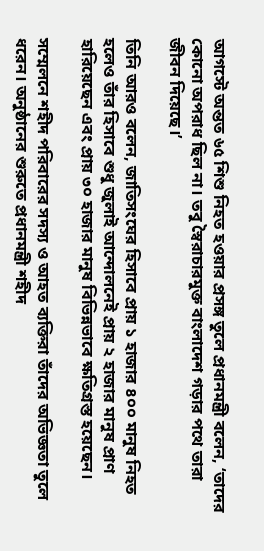আগস্টে অন্তত ৬৫ শিশু নিহত হওয়ার প্রসঙ্গ তুলে প্রধানমন্ত্রী বলেন, ‘তাদের কোনো অপরাধ ছিল না। তবু স্বৈরাচারমুক্ত বাংলাদেশ গড়ার পথে তারা জীবন দিয়েছে।’

তিনি আরও বলেন, জাতিসংঘের হিসাবে প্রায় ১ হাজার ৪০০ মানুষ নিহত হলেও তাঁর হিসাবে শুধু জুলাই আন্দোলনেই প্রায় ২ হাজার মানুষ প্রাণ হারিয়েছেন এবং প্রায় ৩০ হাজার মানুষ বিভিন্নভাবে ক্ষতিগ্রস্ত হয়েছেন।

সম্মেলনে শহীদ পরিবারের সদস্য ও আহত ব্যক্তিরা তাঁদের অভিজ্ঞতা তুলে ধরেন। অনুষ্ঠানের শুরুতে প্রধানমন্ত্রী শহীদ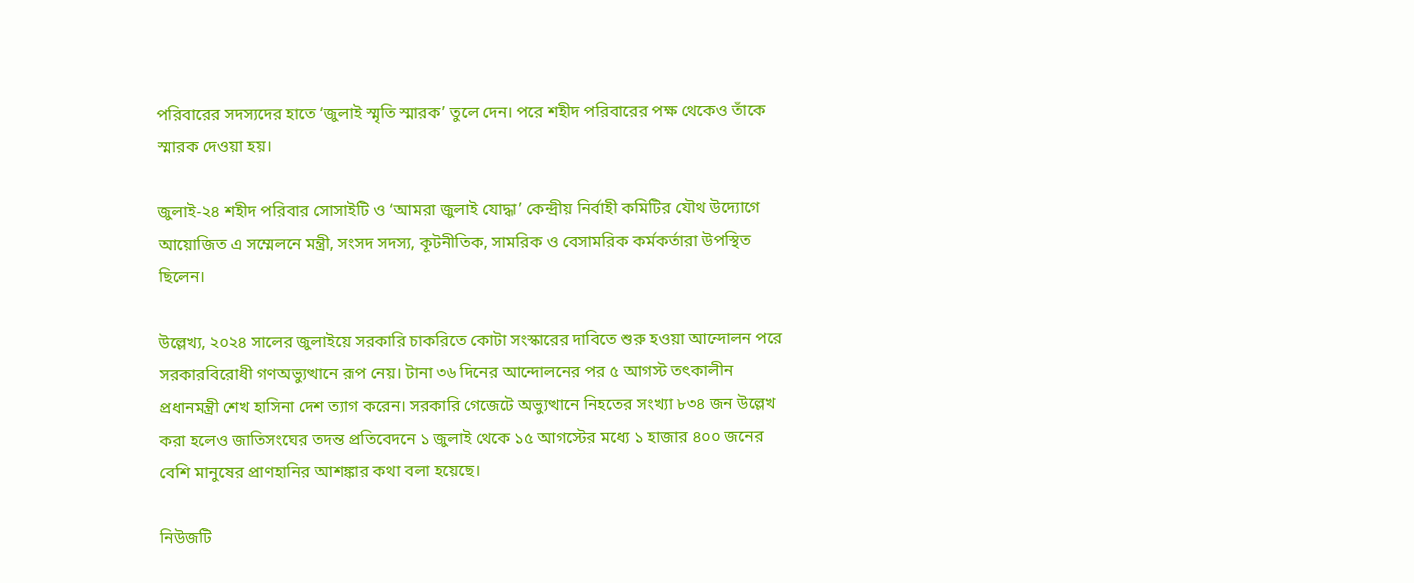পরিবারের সদস্যদের হাতে ‘জুলাই স্মৃতি স্মারক’ তুলে দেন। পরে শহীদ পরিবারের পক্ষ থেকেও তাঁকে স্মারক দেওয়া হয়।

জুলাই-২৪ শহীদ পরিবার সোসাইটি ও ‘আমরা জুলাই যোদ্ধা’ কেন্দ্রীয় নির্বাহী কমিটির যৌথ উদ্যোগে আয়োজিত এ সম্মেলনে মন্ত্রী, সংসদ সদস্য, কূটনীতিক, সামরিক ও বেসামরিক কর্মকর্তারা উপস্থিত ছিলেন।

উল্লেখ্য, ২০২৪ সালের জুলাইয়ে সরকারি চাকরিতে কোটা সংস্কারের দাবিতে শুরু হওয়া আন্দোলন পরে সরকারবিরোধী গণঅভ্যুত্থানে রূপ নেয়। টানা ৩৬ দিনের আন্দোলনের পর ৫ আগস্ট তৎকালীন প্রধানমন্ত্রী শেখ হাসিনা দেশ ত্যাগ করেন। সরকারি গেজেটে অভ্যুত্থানে নিহতের সংখ্যা ৮৩৪ জন উল্লেখ করা হলেও জাতিসংঘের তদন্ত প্রতিবেদনে ১ জুলাই থেকে ১৫ আগস্টের মধ্যে ১ হাজার ৪০০ জনের বেশি মানুষের প্রাণহানির আশঙ্কার কথা বলা হয়েছে।

নিউজটি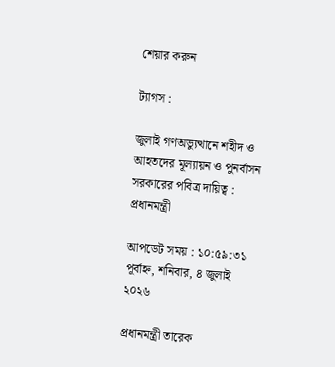শেয়ার করুন

ট্যাগস :

জুলাই গণঅভ্যুত্থানে শহীদ ও আহতদের মূল্যায়ন ও পুনর্বাসন সরকারের পবিত্র দায়িত্ব : প্রধানমন্ত্রী

আপডেট সময় : ১০:৫৯:৩১ পূর্বাহ্ন, শনিবার, ৪ জুলাই ২০২৬

প্রধানমন্ত্রী তারেক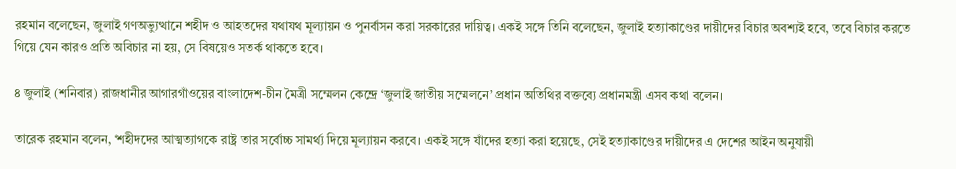রহমান বলেছেন, জুলাই গণঅভ্যুত্থানে শহীদ ও আহতদের যথাযথ মূল্যায়ন ও পুনর্বাসন করা সরকারের দায়িত্ব। একই সঙ্গে তিনি বলেছেন, জুলাই হত্যাকাণ্ডের দায়ীদের বিচার অবশ্যই হবে, তবে বিচার করতে গিয়ে যেন কারও প্রতি অবিচার না হয়, সে বিষয়েও সতর্ক থাকতে হবে।

৪ জুলাই (শনিবার) রাজধানীর আগারগাঁওয়ের বাংলাদেশ-চীন মৈত্রী সম্মেলন কেন্দ্রে ‘জুলাই জাতীয় সম্মেলনে’ প্রধান অতিথির বক্তব্যে প্রধানমন্ত্রী এসব কথা বলেন।

তারেক রহমান বলেন, ‘শহীদদের আত্মত্যাগকে রাষ্ট্র তার সর্বোচ্চ সামর্থ্য দিয়ে মূল্যায়ন করবে। একই সঙ্গে যাঁদের হত্যা করা হয়েছে, সেই হত্যাকাণ্ডের দায়ীদের এ দেশের আইন অনুযায়ী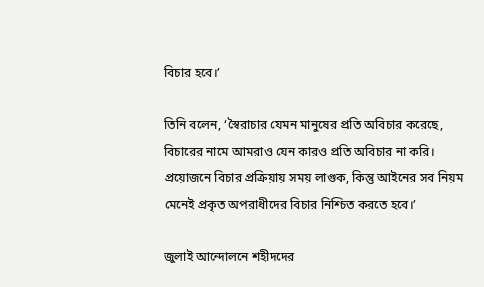বিচার হবে।’

তিনি বলেন, ‘স্বৈরাচার যেমন মানুষের প্রতি অবিচার করেছে, বিচারের নামে আমরাও যেন কারও প্রতি অবিচার না করি। প্রয়োজনে বিচার প্রক্রিয়ায় সময় লাগুক, কিন্তু আইনের সব নিয়ম মেনেই প্রকৃত অপরাধীদের বিচার নিশ্চিত করতে হবে।’

জুলাই আন্দোলনে শহীদদের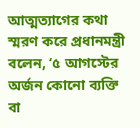আত্মত্যাগের কথা স্মরণ করে প্রধানমন্ত্রী বলেন, ‘৫ আগস্টের অর্জন কোনো ব্যক্তি বা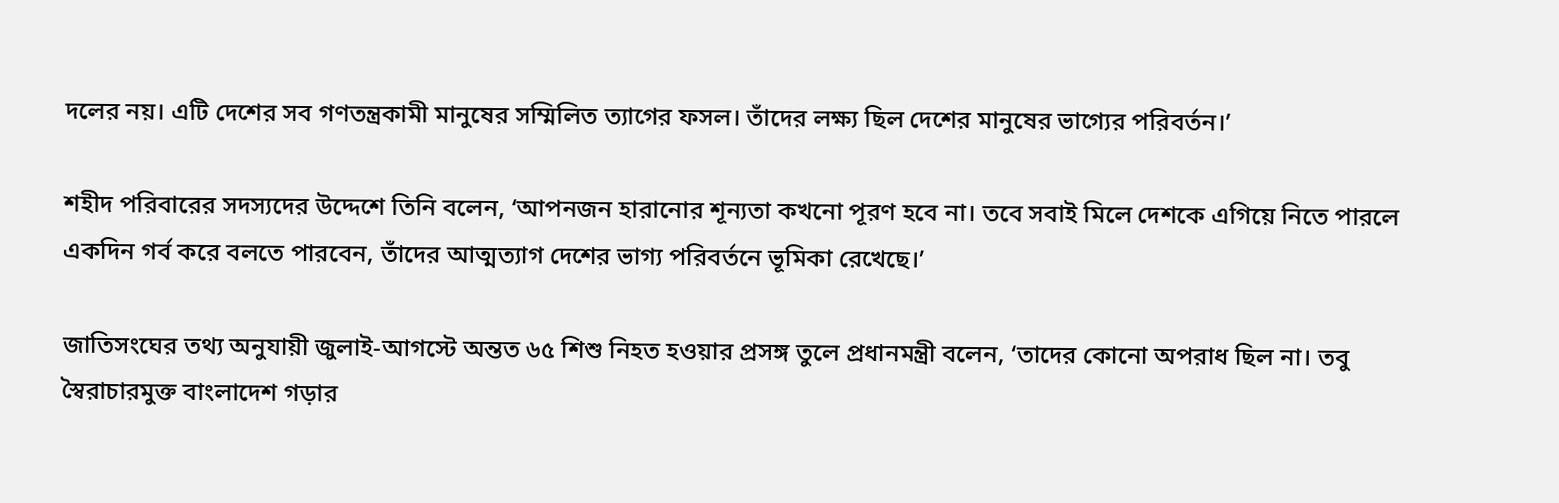দলের নয়। এটি দেশের সব গণতন্ত্রকামী মানুষের সম্মিলিত ত্যাগের ফসল। তাঁদের লক্ষ্য ছিল দেশের মানুষের ভাগ্যের পরিবর্তন।’

শহীদ পরিবারের সদস্যদের উদ্দেশে তিনি বলেন, ‘আপনজন হারানোর শূন্যতা কখনো পূরণ হবে না। তবে সবাই মিলে দেশকে এগিয়ে নিতে পারলে একদিন গর্ব করে বলতে পারবেন, তাঁদের আত্মত্যাগ দেশের ভাগ্য পরিবর্তনে ভূমিকা রেখেছে।’

জাতিসংঘের তথ্য অনুযায়ী জুলাই-আগস্টে অন্তত ৬৫ শিশু নিহত হওয়ার প্রসঙ্গ তুলে প্রধানমন্ত্রী বলেন, ‘তাদের কোনো অপরাধ ছিল না। তবু স্বৈরাচারমুক্ত বাংলাদেশ গড়ার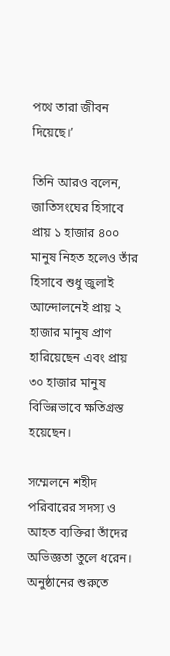পথে তারা জীবন দিয়েছে।’

তিনি আরও বলেন, জাতিসংঘের হিসাবে প্রায় ১ হাজার ৪০০ মানুষ নিহত হলেও তাঁর হিসাবে শুধু জুলাই আন্দোলনেই প্রায় ২ হাজার মানুষ প্রাণ হারিয়েছেন এবং প্রায় ৩০ হাজার মানুষ বিভিন্নভাবে ক্ষতিগ্রস্ত হয়েছেন।

সম্মেলনে শহীদ পরিবারের সদস্য ও আহত ব্যক্তিরা তাঁদের অভিজ্ঞতা তুলে ধরেন। অনুষ্ঠানের শুরুতে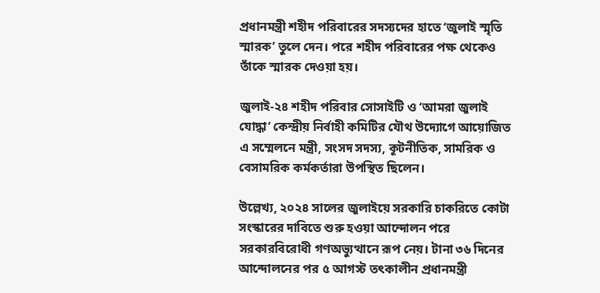প্রধানমন্ত্রী শহীদ পরিবারের সদস্যদের হাতে ‘জুলাই স্মৃতি স্মারক’ তুলে দেন। পরে শহীদ পরিবারের পক্ষ থেকেও তাঁকে স্মারক দেওয়া হয়।

জুলাই-২৪ শহীদ পরিবার সোসাইটি ও ‘আমরা জুলাই যোদ্ধা’ কেন্দ্রীয় নির্বাহী কমিটির যৌথ উদ্যোগে আয়োজিত এ সম্মেলনে মন্ত্রী, সংসদ সদস্য, কূটনীতিক, সামরিক ও বেসামরিক কর্মকর্তারা উপস্থিত ছিলেন।

উল্লেখ্য, ২০২৪ সালের জুলাইয়ে সরকারি চাকরিতে কোটা সংস্কারের দাবিতে শুরু হওয়া আন্দোলন পরে সরকারবিরোধী গণঅভ্যুত্থানে রূপ নেয়। টানা ৩৬ দিনের আন্দোলনের পর ৫ আগস্ট তৎকালীন প্রধানমন্ত্রী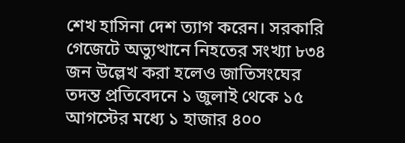শেখ হাসিনা দেশ ত্যাগ করেন। সরকারি গেজেটে অভ্যুত্থানে নিহতের সংখ্যা ৮৩৪ জন উল্লেখ করা হলেও জাতিসংঘের তদন্ত প্রতিবেদনে ১ জুলাই থেকে ১৫ আগস্টের মধ্যে ১ হাজার ৪০০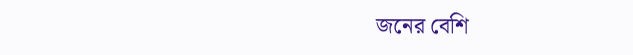জনের বেশি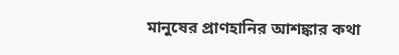মানুষের প্রাণহানির আশঙ্কার কথা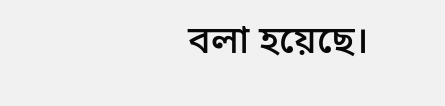বলা হয়েছে।